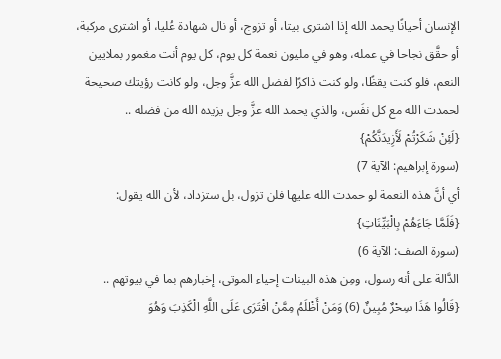الإنسان أحيانًا يحمد الله إذا اشترى بيتا، أو تزوج، أو نال شهادة عُليا، أو اشترى مركبة، أو حقَّق نجاحا في عمله، وهو في مليون نعمة كل يوم، كل يوم أنت مغمور بملايين النعم، فلو كنت يقظًا، ولو كنت ذاكرًا لفضل الله عزَّ وجل، ولو كانت رؤيتك صحيحة لحمدت الله مع كل نفَس، والذي يحمد الله عزَّ وجل يزيده الله من فضله ..
{لَئِنْ شَكَرْتُمْ لَأَزِيدَنَّكُمْ}
(سورة إبراهيم: الآية 7)
أي أنَّ هذه النعمة لو حمدت الله عليها فلن تزول، بل ستزداد، لأن الله يقول:
{فَلَمَّا جَاءَهُمْ بِالْبَيِّنَاتِ}
(سورة الصف: الآية 6)
الدَّالة على أنه رسول، ومِن هذه البينات إحياء الموتى، إخبارهم بما في بيوتهم ..
{قَالُوا هَذَا سِحْرٌ مُبِينٌ (6) وَمَنْ أَظْلَمُ مِمَّنْ افْتَرَى عَلَى اللَّهِ الْكَذِبَ وَهُوَ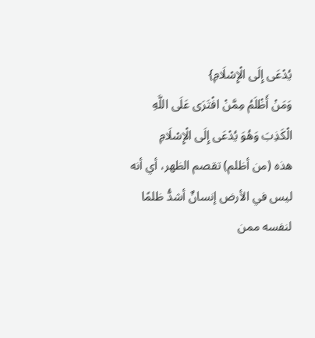يُدْعَى إِلَى الْإِسْلَامِ}
وَمَنْ أَظْلَمُ مِمَّنْ افْتَرَى عَلَى اللَّهِ الْكَذِبَ وَهُوَ يُدْعَى إِلَى الْإِسْلَامِ
هذه (من أظلم) تقصم الظهر، أي أنه ليس في الأرض إنسانٌ أشدُّ ظلمًا لنفسه ممن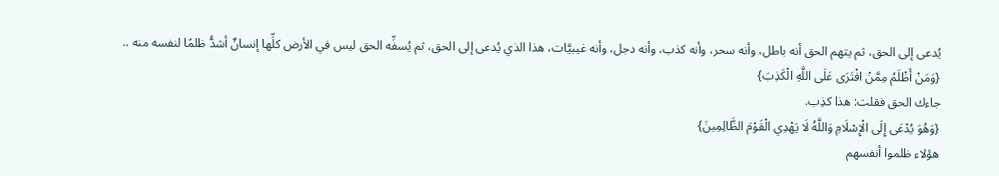يُدعى إلى الحق، ثم يتهم الحق أنه باطل، وأنه سحر، وأنه كذب، وأنه دجل، وأنه غيبيَّات، هذا الذي يُدعى إلى الحق، ثم يُسفِّه الحق ليس في الأرض كلِّها إنسانٌ أشدُّ ظلمًا لنفسه منه ..
{وَمَنْ أَظْلَمُ مِمَّنْ افْتَرَى عَلَى اللَّهِ الْكَذِبَ}
جاءك الحق فقلت: هذا كذِب.
{وَهُوَ يُدْعَى إِلَى الْإِسْلَامِ وَاللَّهُ لَا يَهْدِي الْقَوْمَ الظَّالِمِينَ}
هؤلاء ظلموا أنفسهم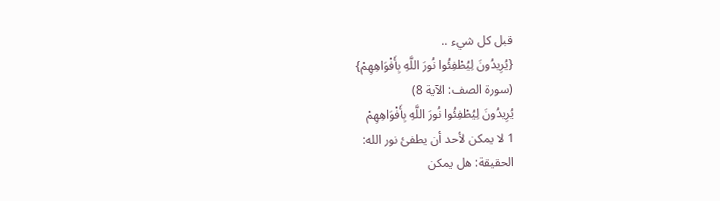قبل كل شيء ..
{يُرِيدُونَ لِيُطْفِئُوا نُورَ اللَّهِ بِأَفْوَاهِهِمْ}
(سورة الصف: الآية 8)
يُرِيدُونَ لِيُطْفِئُوا نُورَ اللَّهِ بِأَفْوَاهِهِمْ
1 لا يمكن لأحد أن يطفئ نور الله:
الحقيقة: هل يمكن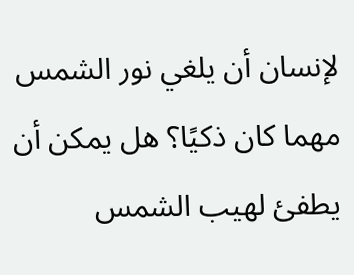لإنسان أن يلغي نور الشمس مهما كان ذكيًا؟ هل يمكن أن يطفئ لهيب الشمس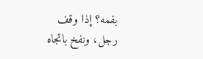بفمه؟ إذا وقف رجل، ونفخ باتجاه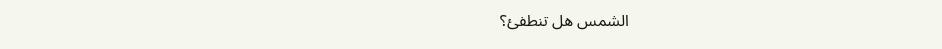الشمس هل تنطفئ؟